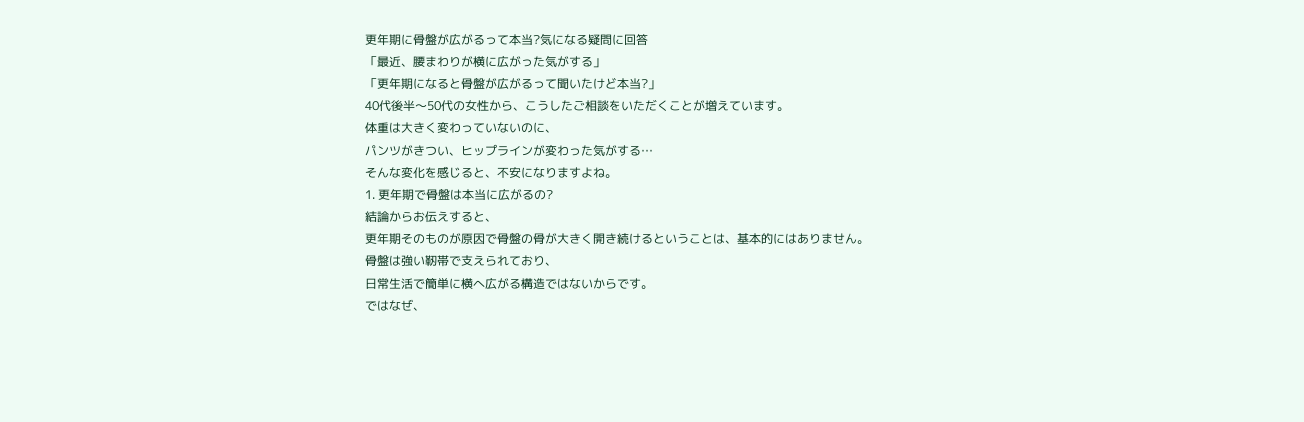更年期に骨盤が広がるって本当?気になる疑問に回答
「最近、腰まわりが横に広がった気がする」
「更年期になると骨盤が広がるって聞いたけど本当?」
40代後半〜50代の女性から、こうしたご相談をいただくことが増えています。
体重は大きく変わっていないのに、
パンツがきつい、ヒップラインが変わった気がする…
そんな変化を感じると、不安になりますよね。
1. 更年期で骨盤は本当に広がるの?
結論からお伝えすると、
更年期そのものが原因で骨盤の骨が大きく開き続けるということは、基本的にはありません。
骨盤は強い靭帯で支えられており、
日常生活で簡単に横へ広がる構造ではないからです。
ではなぜ、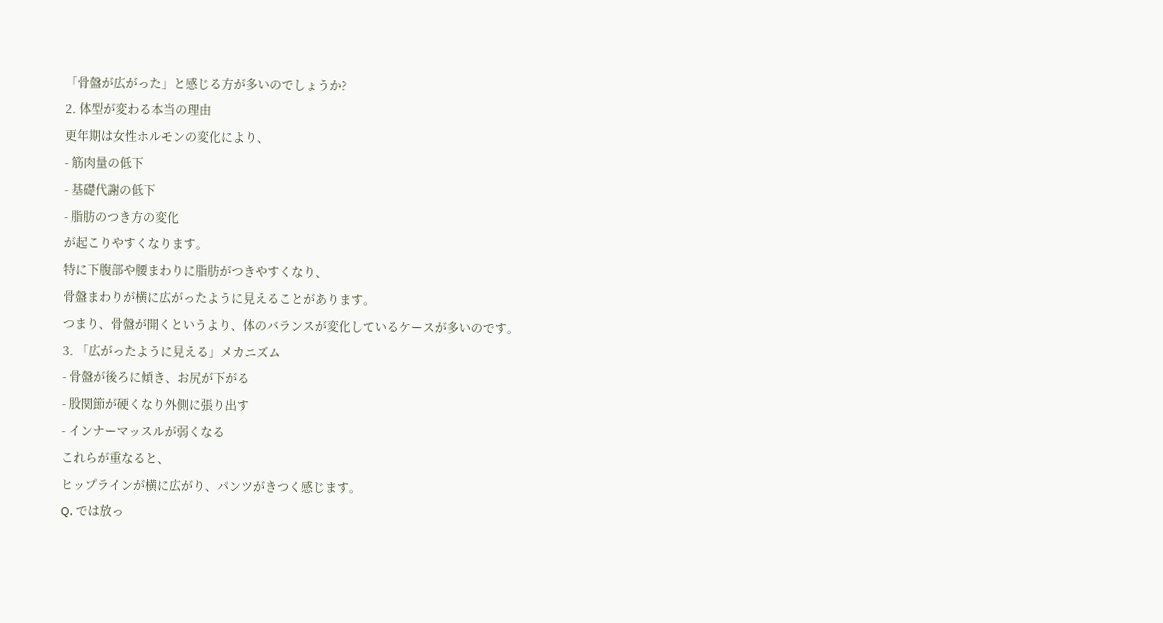「骨盤が広がった」と感じる方が多いのでしょうか?
2. 体型が変わる本当の理由
更年期は女性ホルモンの変化により、
- 筋肉量の低下
- 基礎代謝の低下
- 脂肪のつき方の変化
が起こりやすくなります。
特に下腹部や腰まわりに脂肪がつきやすくなり、
骨盤まわりが横に広がったように見えることがあります。
つまり、骨盤が開くというより、体のバランスが変化しているケースが多いのです。
3. 「広がったように見える」メカニズム
- 骨盤が後ろに傾き、お尻が下がる
- 股関節が硬くなり外側に張り出す
- インナーマッスルが弱くなる
これらが重なると、
ヒップラインが横に広がり、パンツがきつく感じます。
Q. では放っ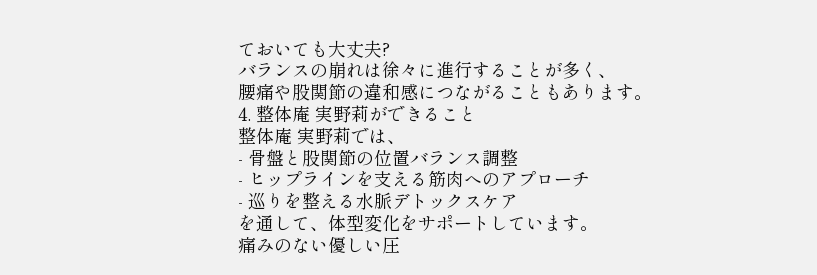ておいても大丈夫?
バランスの崩れは徐々に進行することが多く、
腰痛や股関節の違和感につながることもあります。
4. 整体庵 実野莉ができること
整体庵 実野莉では、
- 骨盤と股関節の位置バランス調整
- ヒップラインを支える筋肉へのアプローチ
- 巡りを整える水脈デトックスケア
を通して、体型変化をサポートしています。
痛みのない優しい圧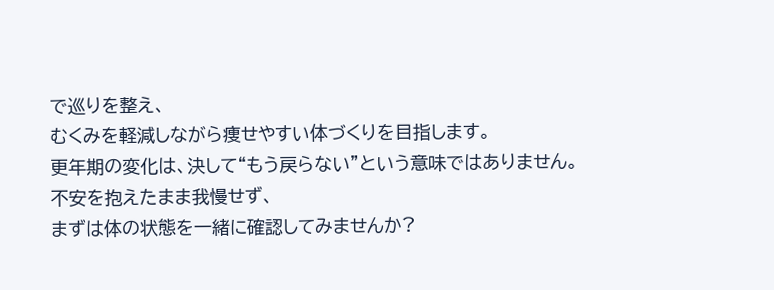で巡りを整え、
むくみを軽減しながら痩せやすい体づくりを目指します。
更年期の変化は、決して“もう戻らない”という意味ではありません。
不安を抱えたまま我慢せず、
まずは体の状態を一緒に確認してみませんか?